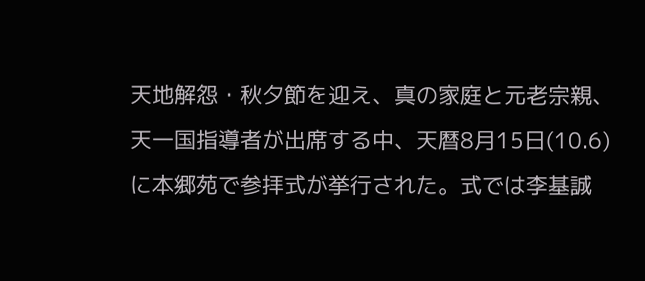天地解怨・秋夕節を迎え、真の家庭と元老宗親、天一国指導者が出席する中、天暦8月15日(10.6)に本郷苑で参拝式が挙行された。式では李基誠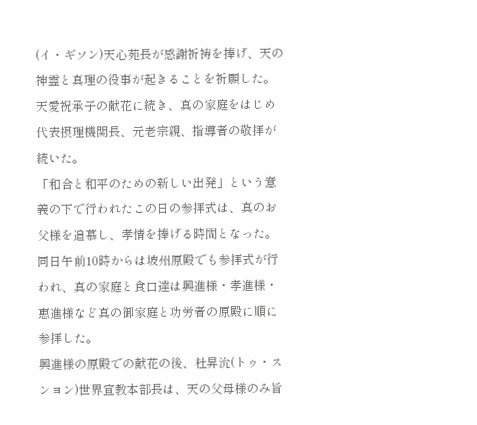(イ・ギソン)天心苑長が感謝祈祷を捧げ、天の神霊と真理の役事が起きることを祈願した。天愛祝承子の献花に続き、真の家庭をはじめ代表摂理機関長、元老宗親、指導者の敬拝が続いた。
「和合と和平のための新しい出発」という意義の下で行われたこの日の参拝式は、真のお父様を追慕し、孝情を捧げる時間となった。同日午前10時からは坡州原殿でも参拝式が行われ、真の家庭と食口達は興進様・孝進様・惠進様など真の御家庭と功労者の原殿に順に参拝した。
興進様の原殿での献花の後、杜昇沇(トゥ・スンヨン)世界宣教本部長は、天の父母様のみ旨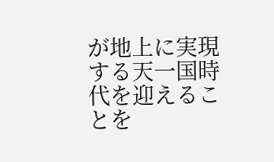が地上に実現する天一国時代を迎えることを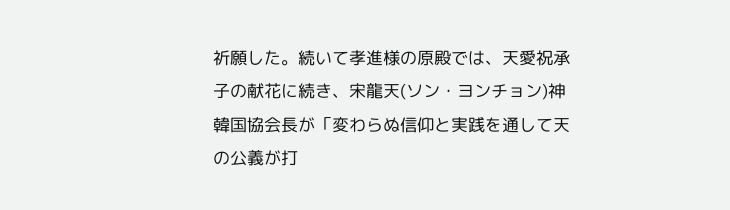祈願した。続いて孝進様の原殿では、天愛祝承子の献花に続き、宋龍天(ソン・ヨンチョン)神韓国協会長が「変わらぬ信仰と実践を通して天の公義が打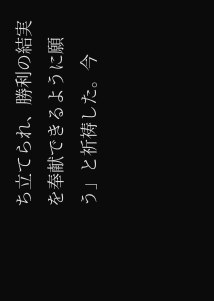ち立てられ、勝利の結実を奉献できるように願う」と祈祷した。今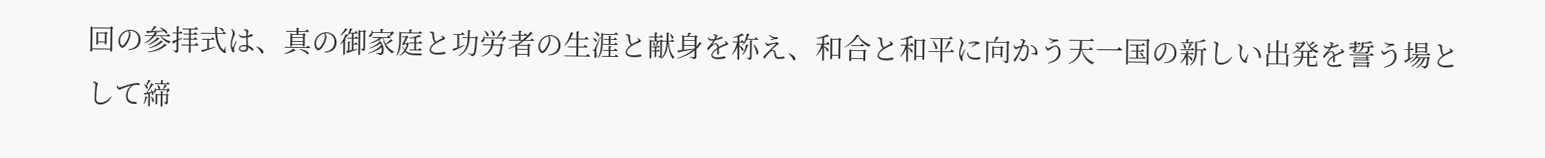回の参拝式は、真の御家庭と功労者の生涯と献身を称え、和合と和平に向かう天一国の新しい出発を誓う場として締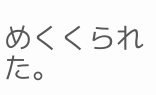めくくられた。